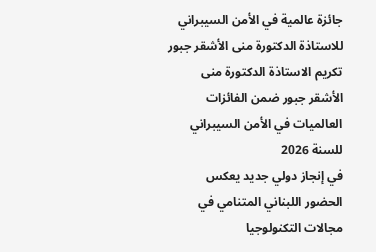جائزة عالمية في الأمن السيبراني للاستاذة الدكتورة منى الأشقر جبور
تكريم الاستاذة الدكتورة منى الأشقر جبور ضمن الفائزات العالميات في الأمن السيبراني للسنة 2026
في إنجاز دولي جديد يعكس الحضور اللبناني المتنامي في مجالات التكنولوجيا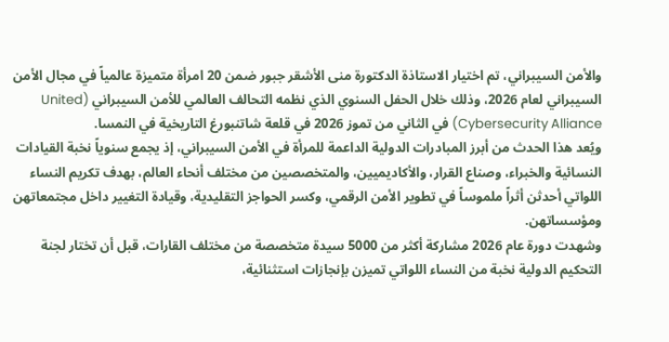والأمن السيبراني، تم اختيار الاستاذة الدكتورة منى الأشقر جبور ضمن 20 امرأة متميزة عالمياً في مجال الأمن السيبراني لعام 2026، وذلك خلال الحفل السنوي الذي نظمه التحالف العالمي للأمن السيبراني (United Cybersecurity Alliance) في الثاني من تموز 2026 في قلعة شاتنبورغ التاريخية في النمسا.
ويُعد هذا الحدث من أبرز المبادرات الدولية الداعمة للمرأة في الأمن السيبراني، إذ يجمع سنوياً نخبة القيادات النسائية والخبراء، وصناع القرار، والأكاديميين، والمتخصصين من مختلف أنحاء العالم، بهدف تكريم النساء اللواتي أحدثن أثراً ملموساً في تطوير الأمن الرقمي، وكسر الحواجز التقليدية، وقيادة التغيير داخل مجتمعاتهن ومؤسساتهن.
وشهدت دورة عام 2026 مشاركة أكثر من 5000 سيدة متخصصة من مختلف القارات، قبل أن تختار لجنة التحكيم الدولية نخبة من النساء اللواتي تميزن بإنجازات استثنائية،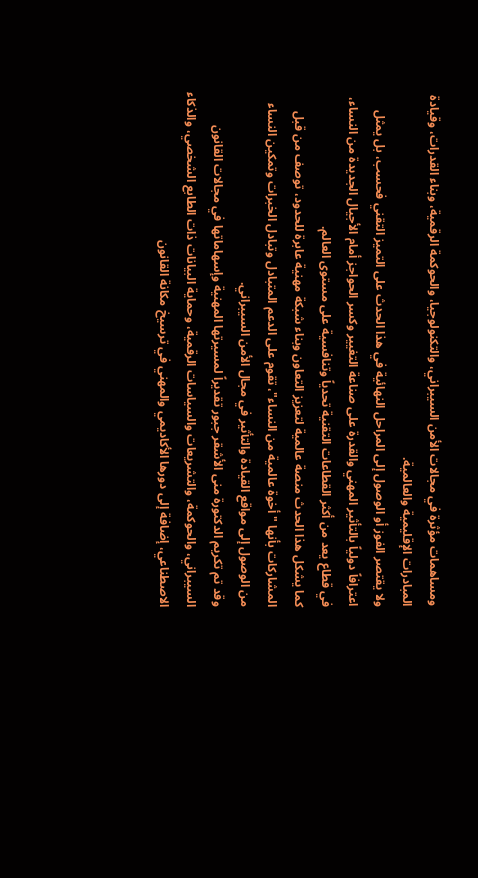ومساهمات مؤثرة في مجالات الأمن السيبراني، والتكنولوجيا، والحوكمة الرقمية، وبناء القدرات، وقيادة المبادرات الإقليمية والعالمية.
ولا يقتصر الفوز أو الوصول إلى المراحل النهائية في هذا الحدث على التميز التقني فحسب، بل يمثل اعترافاً دولياً بالتأثير المهني والقدرة على صناعة التغيير وكسر الحواجز أمام الأجيال الجديدة من النساء، في قطاع يعد من أكثر القطاعات التقنية تحدياً وتنافسية على مستوى العالم.
كما يشكل هذا الحدث منصة عالمية لتعزيز التعاون وبناء شبكة مهنية عابرة للحدود، توصف من قبل المشاركات بأنها "أخوة عالمية من النساء"، تقوم على الدعم المتبادل وتبادل الخبرات وتمكين النساء من الوصول إلى مواقع القيادة والتأثير في مجال الأمن السيبراني.
وقد تم تكريم الدكتورة منى الأشقر جبور تقديراً لمسيرتها المهنية وإسهاماتها في مجالات القانون السيبراني، والحوكمة، والتشريعات والسياسات الرقمية، وحماية البيانات ذات الطابع الشخصي، والذكاء الاصطناعي، إضافة إلى دورها الأكاديمي والمهني في ترسيخ مكانة القانون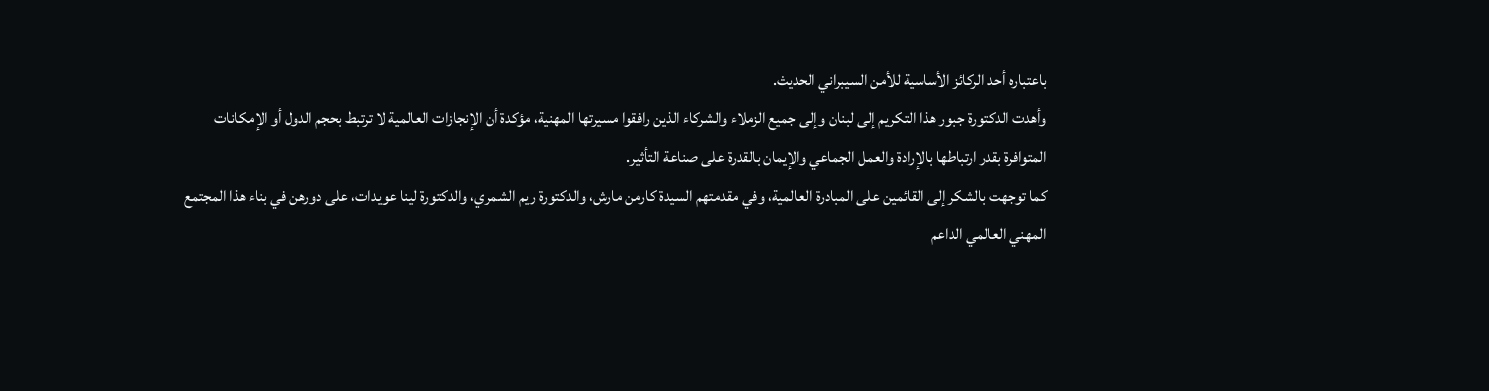باعتباره أحد الركائز الأساسية للأمن السيبراني الحديث.
وأهدت الدكتورة جبور هذا التكريم إلى لبنان وإلى جميع الزملاء والشركاء الذين رافقوا مسيرتها المهنية، مؤكدة أن الإنجازات العالمية لا ترتبط بحجم الدول أو الإمكانات المتوافرة بقدر ارتباطها بالإرادة والعمل الجماعي والإيمان بالقدرة على صناعة التأثير.
كما توجهت بالشكر إلى القائمين على المبادرة العالمية، وفي مقدمتهم السيدة كارمن مارش، والدكتورة ريم الشمري، والدكتورة لينا عويدات، على دورهن في بناء هذا المجتمع المهني العالمي الداعم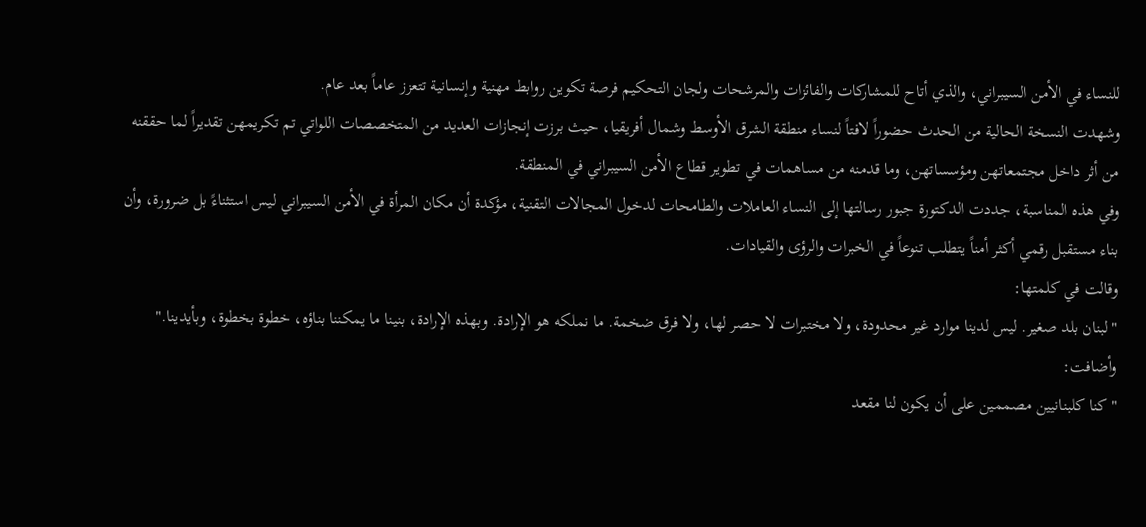للنساء في الأمن السيبراني، والذي أتاح للمشاركات والفائزات والمرشحات ولجان التحكيم فرصة تكوين روابط مهنية وإنسانية تتعزز عاماً بعد عام.
وشهدت النسخة الحالية من الحدث حضوراً لافتاً لنساء منطقة الشرق الأوسط وشمال أفريقيا، حيث برزت إنجازات العديد من المتخصصات اللواتي تم تكريمهن تقديراً لما حققنه من أثر داخل مجتمعاتهن ومؤسساتهن، وما قدمنه من مساهمات في تطوير قطاع الأمن السيبراني في المنطقة.
وفي هذه المناسبة، جددت الدكتورة جبور رسالتها إلى النساء العاملات والطامحات لدخول المجالات التقنية، مؤكدة أن مكان المرأة في الأمن السيبراني ليس استثناءً بل ضرورة، وأن بناء مستقبل رقمي أكثر أمناً يتطلب تنوعاً في الخبرات والرؤى والقيادات.
وقالت في كلمتها:
"لبنان بلد صغير. ليس لدينا موارد غير محدودة، ولا مختبرات لا حصر لها، ولا فرق ضخمة. ما نملكه هو الإرادة. وبهذه الإرادة، بنينا ما يمكننا بناؤه، خطوة بخطوة، وبأيدينا."
وأضافت:
"كنا كلبنانيين مصممين على أن يكون لنا مقعد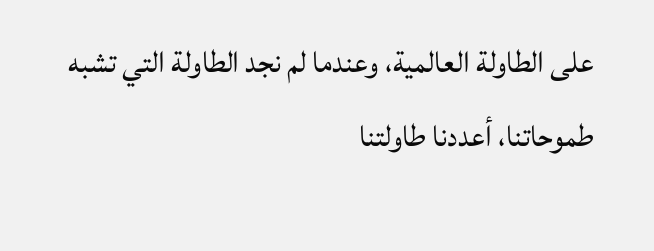على الطاولة العالمية، وعندما لم نجد الطاولة التي تشبه طموحاتنا، أعددنا طاولتنا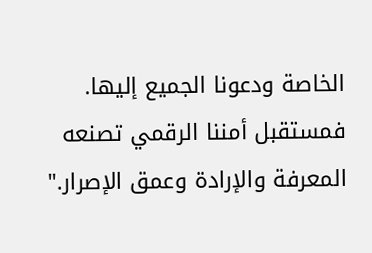الخاصة ودعونا الجميع إليها. فمستقبل أمننا الرقمي تصنعه المعرفة والإرادة وعمق الإصرار."